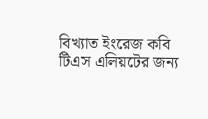বিখ্যাত ইংরেজ কবি টিএস এলিয়টের জন্য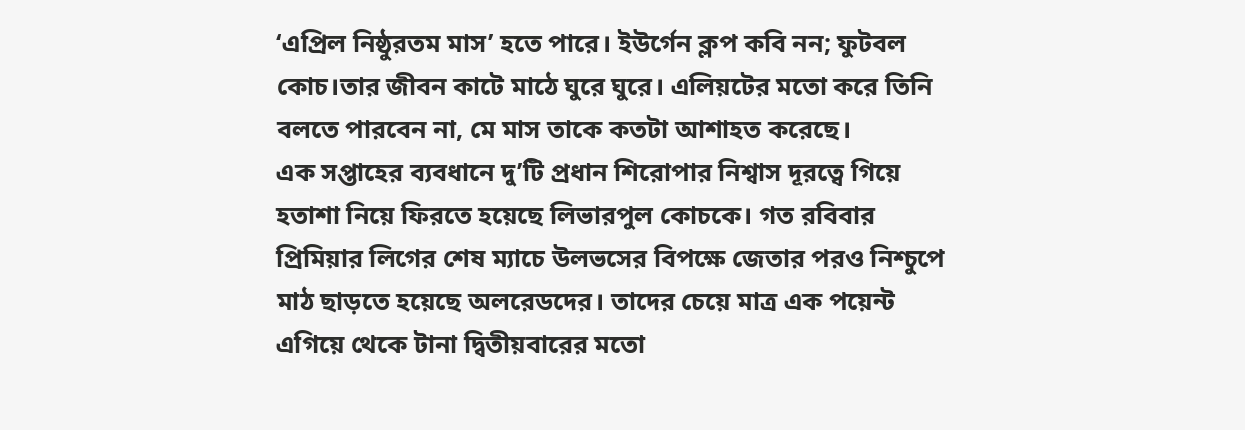‘এপ্রিল নিষ্ঠুরতম মাস’ হতে পারে। ইউর্গেন ক্লপ কবি নন; ফুটবল কোচ।তার জীবন কাটে মাঠে ঘুরে ঘুরে। এলিয়টের মতো করে তিনি বলতে পারবেন না, মে মাস তাকে কতটা আশাহত করেছে।
এক সপ্তাহের ব্যবধানে দু’টি প্রধান শিরোপার নিশ্বাস দূরত্বে গিয়ে হতাশা নিয়ে ফিরতে হয়েছে লিভারপুল কোচকে। গত রবিবার প্রিমিয়ার লিগের শেষ ম্যাচে উলভসের বিপক্ষে জেতার পরও নিশ্চুপে মাঠ ছাড়তে হয়েছে অলরেডদের। তাদের চেয়ে মাত্র এক পয়েন্ট এগিয়ে থেকে টানা দ্বিতীয়বারের মতো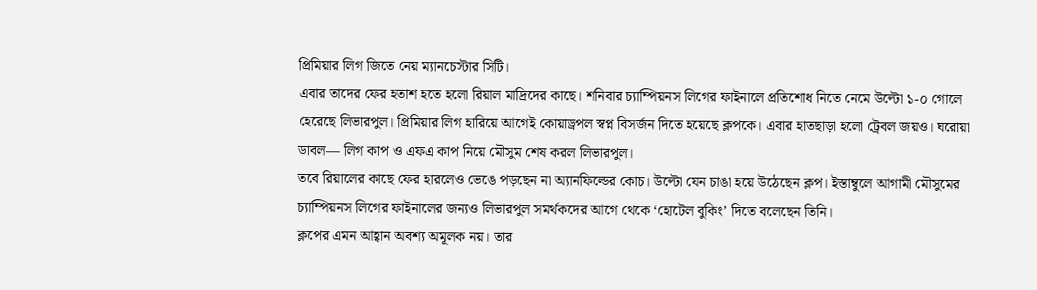প্রিমিয়ার লিগ জিতে নেয় ম্যানচেস্টার সিটি।
এবার তাদের ফের হতাশ হতে হলো রিয়াল মাদ্রিদের কাছে। শনিবার চ্যাম্পিয়নস লিগের ফাইনালে প্রতিশোধ নিতে নেমে উল্টো ১-০ গোলে হেরেছে লিভারপুল। প্রিমিয়ার লিগ হারিয়ে আগেই কোয়াড্রপল স্বপ্ন বিসর্জন দিতে হয়েছে ক্লপকে। এবার হাতছাড়া হলো ট্রেবল জয়ও। ঘরোয়া ডাবল— লিগ কাপ ও এফএ কাপ নিয়ে মৌসুম শেষ করল লিভারপুল।
তবে রিয়ালের কাছে ফের হারলেও ভেঙে পড়ছেন না অ্যানফিল্ডের কোচ। উল্টো যেন চাঙা হয়ে উঠেছেন ক্লপ। ইস্তাম্বুলে আগামী মৌসুমের চ্যাম্পিয়নস লিগের ফাইনালের জন্যও লিভারপুল সমর্থকদের আগে থেকে ‘হোটেল বুকিং’ দিতে বলেছেন তিনি।
ক্লপের এমন আহ্বান অবশ্য অমূলক নয়। তার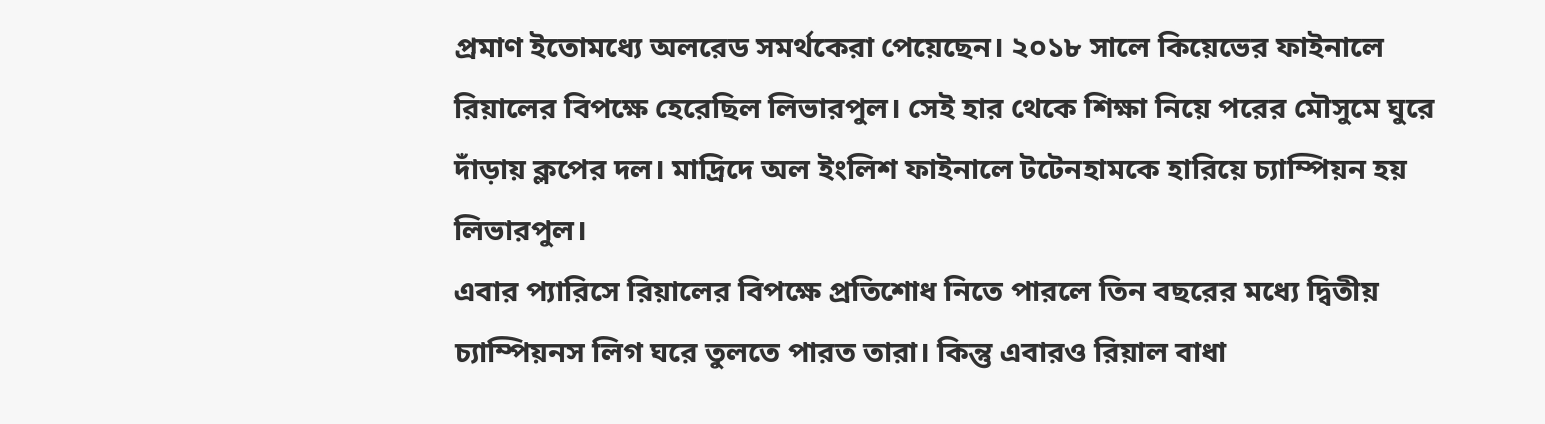প্রমাণ ইতোমধ্যে অলরেড সমর্থকেরা পেয়েছেন। ২০১৮ সালে কিয়েভের ফাইনালে রিয়ালের বিপক্ষে হেরেছিল লিভারপুল। সেই হার থেকে শিক্ষা নিয়ে পরের মৌসুমে ঘুরে দাঁড়ায় ক্লপের দল। মাদ্রিদে অল ইংলিশ ফাইনালে টটেনহামকে হারিয়ে চ্যাম্পিয়ন হয় লিভারপুল।
এবার প্যারিসে রিয়ালের বিপক্ষে প্রতিশোধ নিতে পারলে তিন বছরের মধ্যে দ্বিতীয় চ্যাম্পিয়নস লিগ ঘরে তুলতে পারত তারা। কিন্তু এবারও রিয়াল বাধা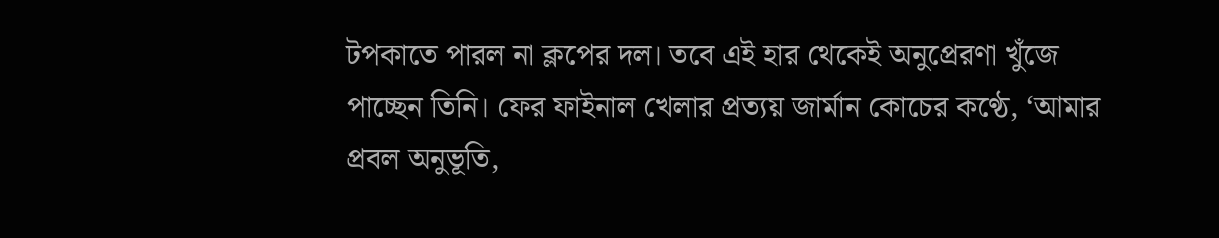টপকাতে পারল না ক্লপের দল। তবে এই হার থেকেই অনুপ্রেরণা খুঁজে পাচ্ছেন তিনি। ফের ফাইনাল খেলার প্রত্যয় জার্মান কোচের কণ্ঠে, ‘আমার প্রবল অনুভূতি,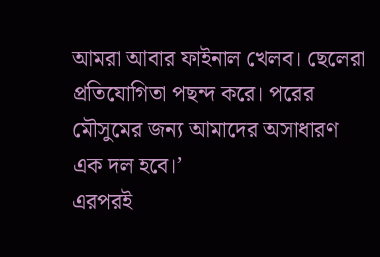আমরা আবার ফাইনাল খেলব। ছেলেরা প্রতিযোগিতা পছন্দ করে। পরের মৌসুমের জন্য আমাদের অসাধারণ এক দল হবে।’
এরপরই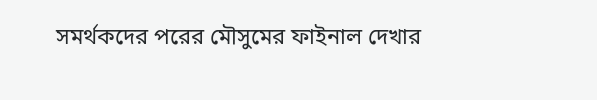সমর্থকদের পরের মৌসুমের ফাইনাল দেখার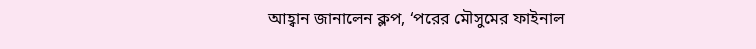আহ্বান জানালেন ক্লপ, ‘পরের মৌসুমের ফাইনাল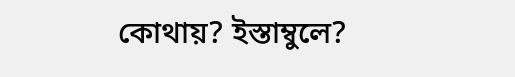কোথায়? ইস্তাম্বুলে?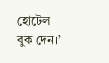হোটেল বুক দেন।’